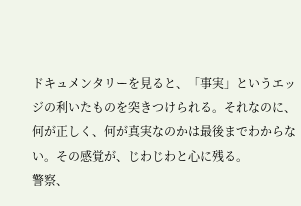ドキュメンタリーを見ると、「事実」というエッジの利いたものを突きつけられる。それなのに、何が正しく、何が真実なのかは最後までわからない。その感覚が、じわじわと心に残る。
警察、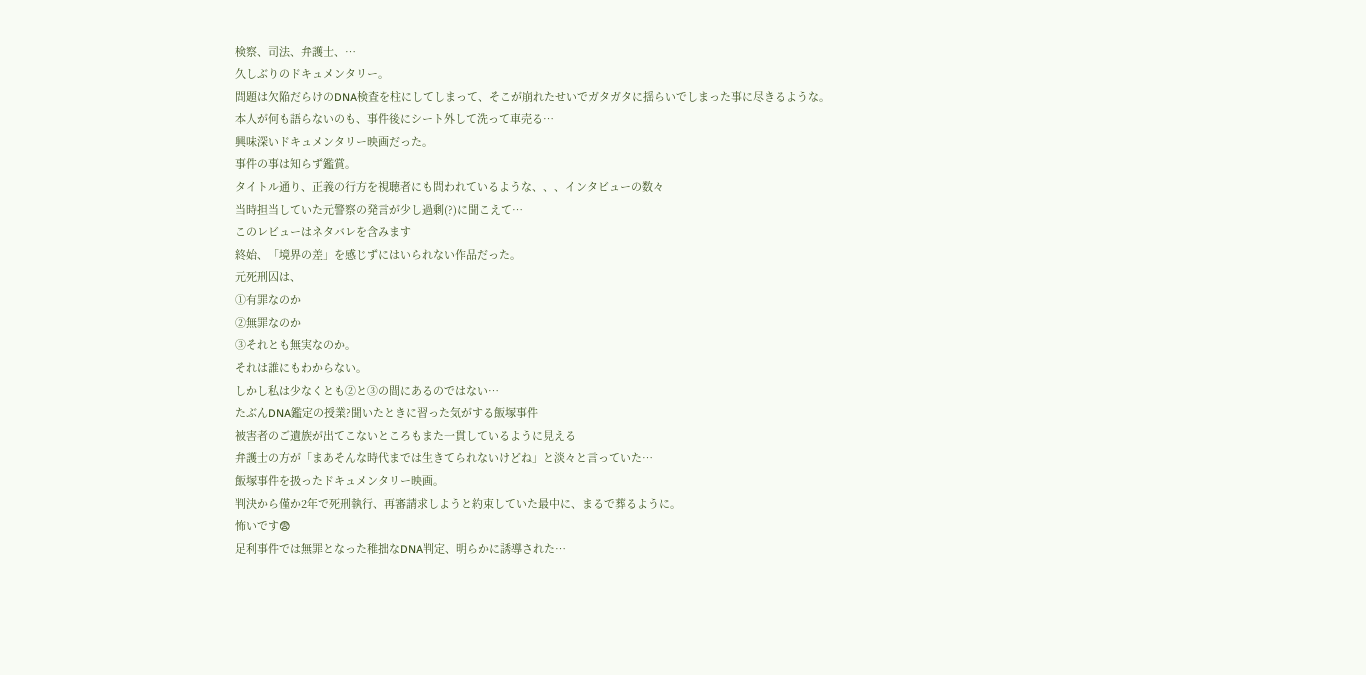検察、司法、弁護士、…
久しぶりのドキュメンタリー。
問題は欠陥だらけのDNA検査を柱にしてしまって、そこが崩れたせいでガタガタに揺らいでしまった事に尽きるような。
本人が何も語らないのも、事件後にシート外して洗って車売る…
興味深いドキュメンタリー映画だった。
事件の事は知らず鑑賞。
タイトル通り、正義の行方を視聴者にも問われているような、、、インタビューの数々
当時担当していた元警察の発言が少し過剰(?)に聞こえて…
このレビューはネタバレを含みます
終始、「境界の差」を感じずにはいられない作品だった。
元死刑囚は、
①有罪なのか
②無罪なのか
③それとも無実なのか。
それは誰にもわからない。
しかし私は少なくとも②と③の間にあるのではない…
たぶんDNA鑑定の授業?聞いたときに習った気がする飯塚事件
被害者のご遺族が出てこないところもまた一貫しているように見える
弁護士の方が「まあそんな時代までは生きてられないけどね」と淡々と言っていた…
飯塚事件を扱ったドキュメンタリー映画。
判決から僅か2年で死刑執行、再審請求しようと約束していた最中に、まるで葬るように。
怖いです😨
足利事件では無罪となった稚拙なDNA判定、明らかに誘導された…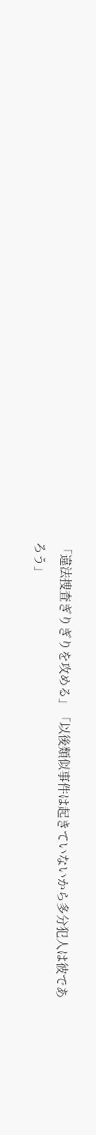「違法捜査ぎりぎりを攻める」「以後類似事件は起きていないから多分犯人は彼であろう」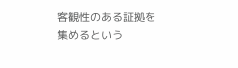客観性のある証拠を集めるという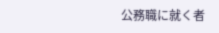公務職に就く者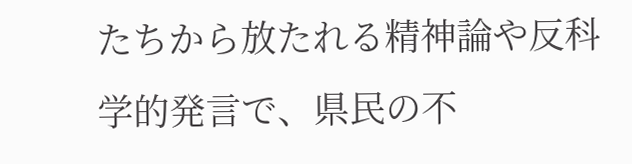たちから放たれる精神論や反科学的発言で、県民の不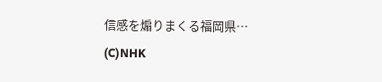信感を煽りまくる福岡県…
(C)NHK